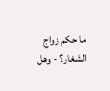ما حكم زواج الشغار؟ - وهل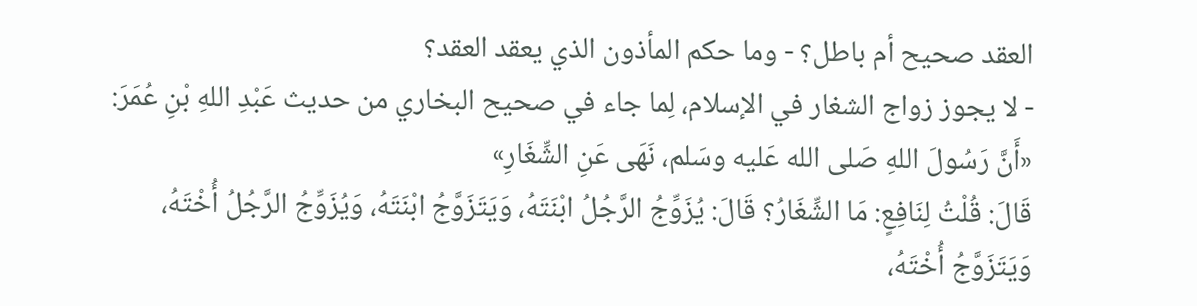العقد صحيح أم باطل؟ - وما حكم المأذون الذي يعقد العقد؟
- لا يجوز زواج الشغار في الإسلام، لِما جاء في صحيح البخاري من حديث عَبْدِ اللهِ بْنِ عُمَرَ: «أَنَّ رَسُولَ اللهِ صَلى الله عَليه وسَلم، نَهَى عَنِ الشِّغَارِ»
قَالَ: قُلْتُ لِنَافِعٍ: مَا الشِّغَارُ؟ قَالَ: يُزَوِّجُ الرَّجُلُ ابْنَتَهُ، وَيَتَزَوَّجُ ابْنَتَهُ، وَيُزَوِّجُ الرَّجُلُ أُخْتَهُ، وَيَتَزَوَّجُ أُخْتَهُ،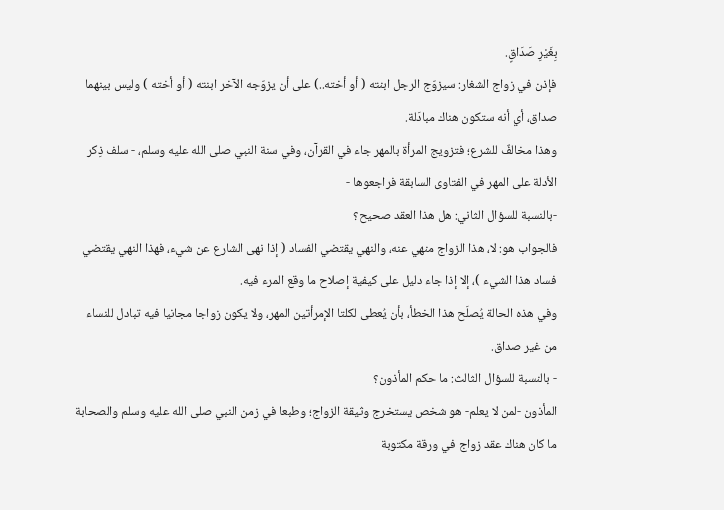بِغَيْرِ صَدَاقٍ.
فإذن في زواج الشغار: سيزوّج الرجل ابنته ( أو أخته..) على أن يزوّجه الآخر ابنته ( أو أخته ) وليس بينهما صداق، أي أنه ستكون هناك مبادَلة.
وهذا مخالفٌ للشرع؛ فتزويج المرأة بالمهر جاء في القرآن، وفي سنة النبي صلى الله عليه وسلم، - سلف ذِكر الأدلة على المهر في الفتاوى السابقة فراجعوها -
-بالنسبة للسؤال الثاني: هل هذا العقد صحيح؟
فالجواب هو: لا، هذا الزواج منهي عنه، والنهي يقتضي الفساد ( إذا نهى الشارع عن شيء، فهذا النهي يقتضي فساد هذا الشيء )، إلا إذا جاء دليل على كيفية إصلاح ما وقع المرء فيه.
وفي هذه الحالة يُصلَح هذا الخطأ، بأن يُعطى لكلتا الإمرأتين المهر، ولا يكون زواجا مجانيا فيه تبادل للنساء من غير صداق.
- بالنسبة للسؤال الثالث: ما حكم المأذون؟
المأذون -لمن لا يعلم- هو شخص يستخرج وثيقة الزواج؛ وطبعا في زمن النبي صلى الله عليه وسلم والصحابة ما كان هناك عقد زواج في ورقة مكتوبة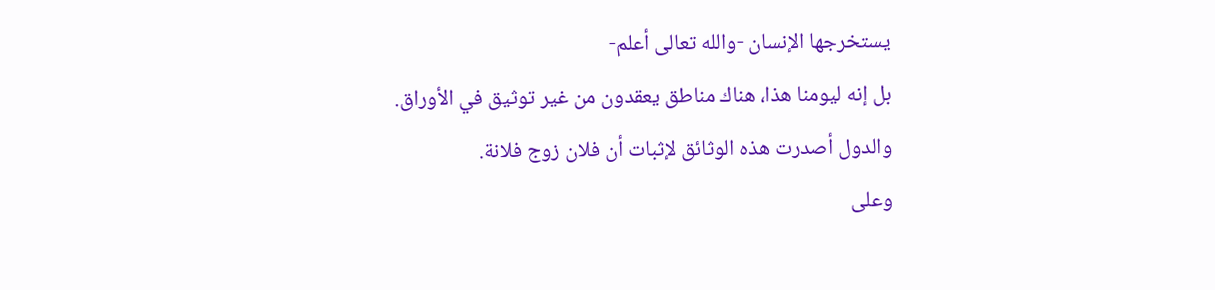يستخرجها الإنسان -والله تعالى أعلم-
بل إنه ليومنا هذا، هناك مناطق يعقدون من غير توثيق في الأوراق.
والدول أصدرت هذه الوثائق لإثبات أن فلان زوج فلانة.
وعلى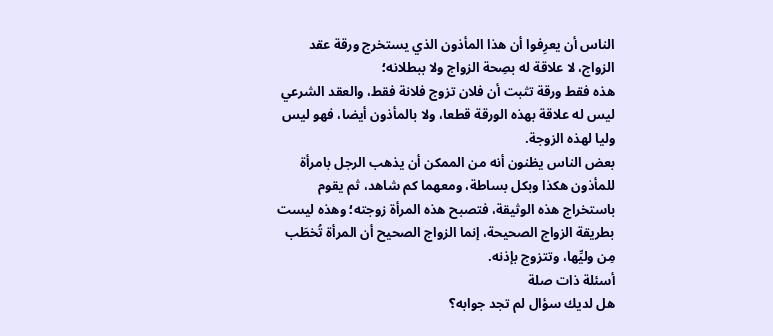الناس أن يعرِفوا أن هذا المأذون الذي يستخرج ورقة عقد الزواج، لا علاقة له بصِحة الزواج ولا ببطلانه؛
هذه فقط ورقة تثبت أن فلان تزوج فلانة فقط، والعقد الشرعي ليس له علاقة بهذه الورقة قطعا، ولا بالمأذون أيضا، فهو ليس وليا لهذه الزوجة.
بعض الناس يظنون أنه من الممكن أن يذهب الرجل بامرأة للمأذون هكذا وبكل بساطة، ومعهما كم شاهد، ثم يقوم باستخراج هذه الوثيقة، فتصبح هذه المرأة زوجته؛ وهذه ليست بطريقة الزواج الصحيحة، إنما الزواج الصحيح أن المرأة تُخطَب مِن وليِّها، وتتزوج بإذنه.
أسئلة ذات صلة
هل لديك سؤال لم تجد جوابه؟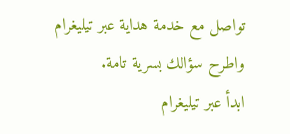تواصل مع خدمة هداية عبر تيليغرام واطرح سؤالك بسرية تامة.
ابدأ عبر تيليغرام